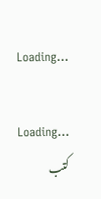Loading...

Loading...
کتب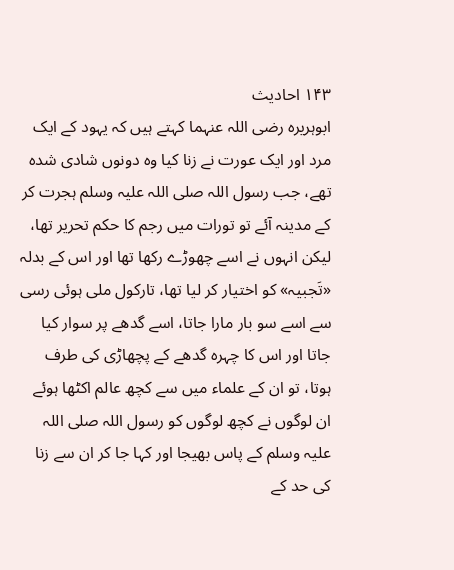۱۴۳ احادیث
ابوہریرہ رضی اللہ عنہما کہتے ہیں کہ یہود کے ایک مرد اور ایک عورت نے زنا کیا وہ دونوں شادی شدہ تھے، جب رسول اللہ صلی اللہ علیہ وسلم ہجرت کر کے مدینہ آئے تو تورات میں رجم کا حکم تحریر تھا، لیکن انہوں نے اسے چھوڑے رکھا تھا اور اس کے بدلہ «تَجبیہ» کو اختیار کر لیا تھا، تارکول ملی ہوئی رسی سے اسے سو بار مارا جاتا، اسے گدھے پر سوار کیا جاتا اور اس کا چہرہ گدھے کے پچھاڑی کی طرف ہوتا، تو ان کے علماء میں سے کچھ عالم اکٹھا ہوئے ان لوگوں نے کچھ لوگوں کو رسول اللہ صلی اللہ علیہ وسلم کے پاس بھیجا اور کہا جا کر ان سے زنا کی حد کے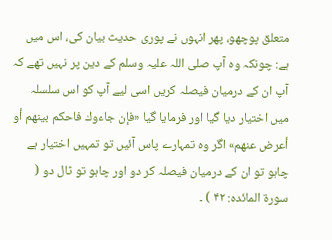متعلق پوچھو، پھر انہوں نے پوری حدیث بیان کی، اس میں ہے: چونکہ وہ آپ صلی اللہ علیہ وسلم کے دین پر نہیں تھے کہ آپ ان کے درمیان فیصلہ کریں اسی لیے آپ کو اس سلسلہ میں اختیار دیا گیا اور فرمایا گیا «فإن جاءوك فاحكم بينهم أو أعرض عنهم» اگر وہ تمہارے پاس آئیں تو تمہیں اختیار ہے چاہو تو ان کے درمیان فیصلہ کر دو اور چاہو تو ٹال دو ( سورۃ المائدہ: ۴۲ ) ۔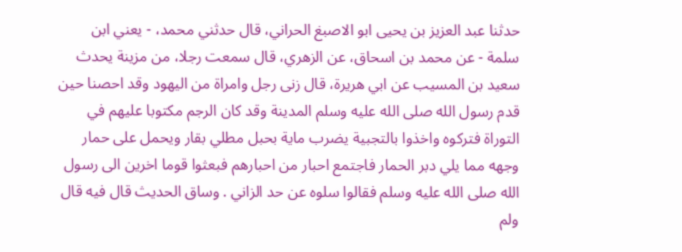حدثنا عبد العزيز بن يحيى ابو الاصبغ الحراني، قال حدثني محمد، - يعني ابن سلمة - عن محمد بن اسحاق، عن الزهري، قال سمعت رجلا، من مزينة يحدث سعيد بن المسيب عن ابي هريرة، قال زنى رجل وامراة من اليهود وقد احصنا حين قدم رسول الله صلى الله عليه وسلم المدينة وقد كان الرجم مكتوبا عليهم في التوراة فتركوه واخذوا بالتجبية يضرب ماية بحبل مطلي بقار ويحمل على حمار وجهه مما يلي دبر الحمار فاجتمع احبار من احبارهم فبعثوا قوما اخرين الى رسول الله صلى الله عليه وسلم فقالوا سلوه عن حد الزاني . وساق الحديث قال فيه قال ولم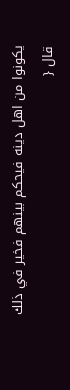يكونوا من اهل دينه فيحكم بينهم فخير في ذلك قال {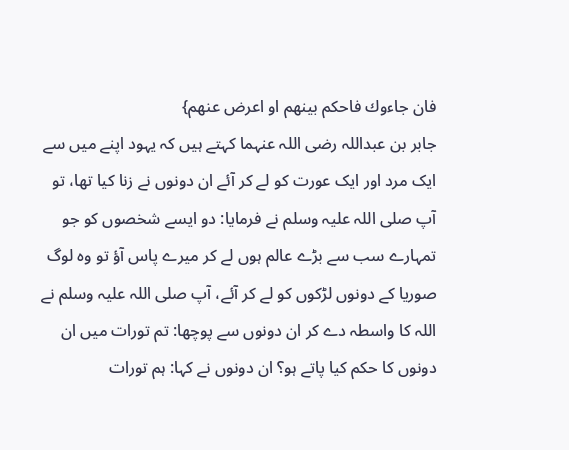فان جاءوك فاحكم بينهم او اعرض عنهم}
جابر بن عبداللہ رضی اللہ عنہما کہتے ہیں کہ یہود اپنے میں سے ایک مرد اور ایک عورت کو لے کر آئے ان دونوں نے زنا کیا تھا، تو آپ صلی اللہ علیہ وسلم نے فرمایا: دو ایسے شخصوں کو جو تمہارے سب سے بڑے عالم ہوں لے کر میرے پاس آؤ تو وہ لوگ صوریا کے دونوں لڑکوں کو لے کر آئے، آپ صلی اللہ علیہ وسلم نے اللہ کا واسطہ دے کر ان دونوں سے پوچھا: تم تورات میں ان دونوں کا حکم کیا پاتے ہو؟ ان دونوں نے کہا: ہم تورات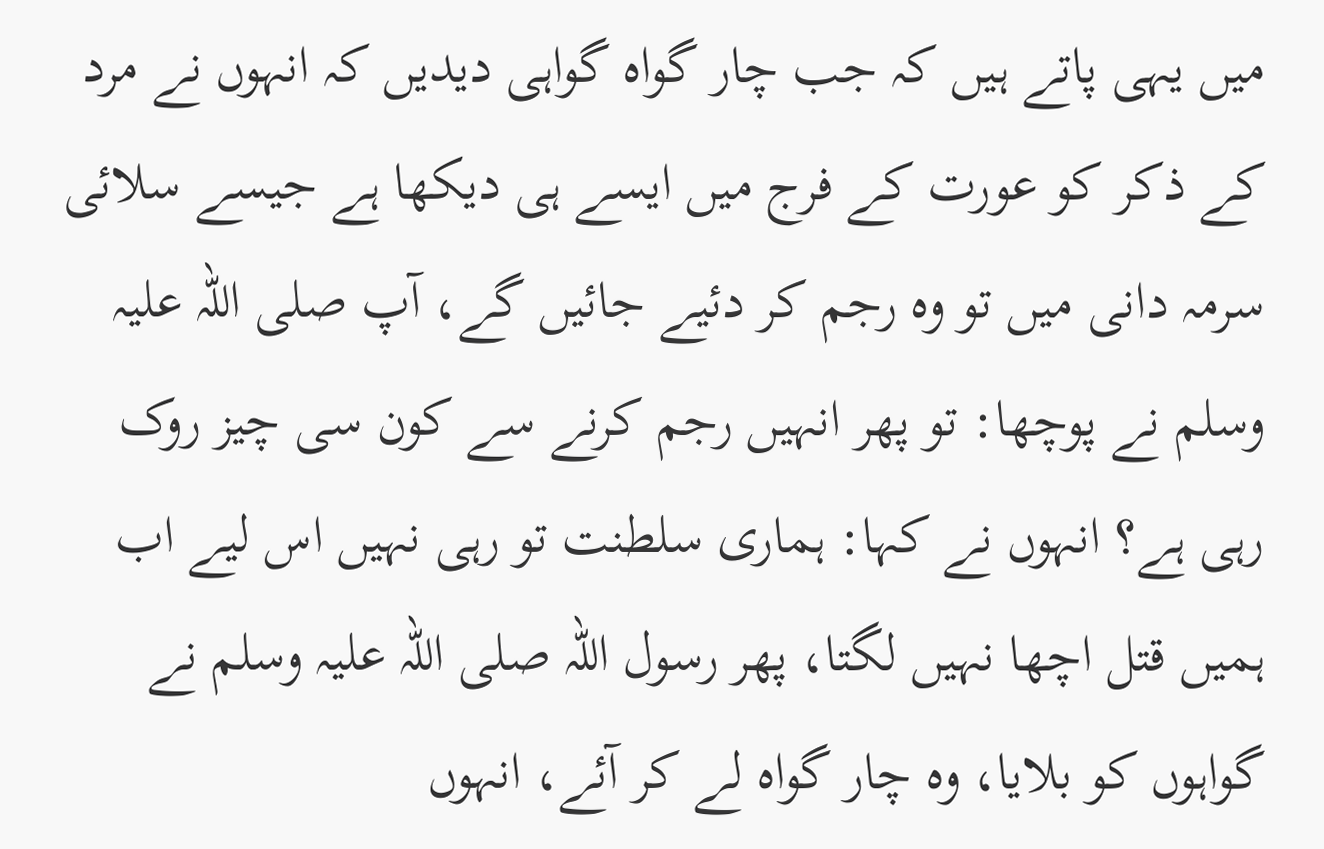میں یہی پاتے ہیں کہ جب چار گواہ گواہی دیدیں کہ انہوں نے مرد کے ذکر کو عورت کے فرج میں ایسے ہی دیکھا ہے جیسے سلائی سرمہ دانی میں تو وہ رجم کر دئیے جائیں گے، آپ صلی اللہ علیہ وسلم نے پوچھا: تو پھر انہیں رجم کرنے سے کون سی چیز روک رہی ہے؟ انہوں نے کہا: ہماری سلطنت تو رہی نہیں اس لیے اب ہمیں قتل اچھا نہیں لگتا، پھر رسول اللہ صلی اللہ علیہ وسلم نے گواہوں کو بلایا، وہ چار گواہ لے کر آئے، انہوں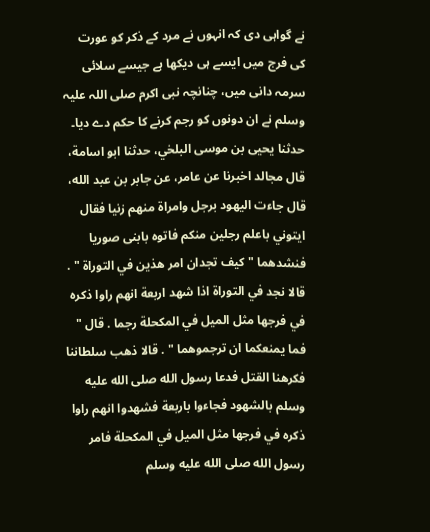نے گواہی دی کہ انہوں نے مرد کے ذکر کو عورت کی فرج میں ایسے ہی دیکھا ہے جیسے سلائی سرمہ دانی میں، چنانچہ نبی اکرم صلی اللہ علیہ وسلم نے ان دونوں کو رجم کرنے کا حکم دے دیا۔
حدثنا يحيى بن موسى البلخي، حدثنا ابو اسامة، قال مجالد اخبرنا عن عامر، عن جابر بن عبد الله، قال جاءت اليهود برجل وامراة منهم زنيا فقال ايتوني باعلم رجلين منكم فاتوه بابنى صوريا فنشدهما " كيف تجدان امر هذين في التوراة " . قالا نجد في التوراة اذا شهد اربعة انهم راوا ذكره في فرجها مثل الميل في المكحلة رجما . قال " فما يمنعكما ان ترجموهما " . قالا ذهب سلطاننا فكرهنا القتل فدعا رسول الله صلى الله عليه وسلم بالشهود فجاءوا باربعة فشهدوا انهم راوا ذكره في فرجها مثل الميل في المكحلة فامر رسول الله صلى الله عليه وسلم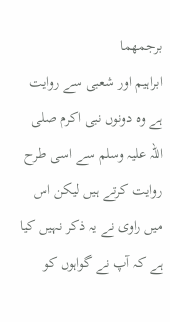برجمهما
ابراہیم اور شعبی سے روایت ہے وہ دونوں نبی اکرم صلی اللہ علیہ وسلم سے اسی طرح روایت کرتے ہیں لیکن اس میں راوی نے یہ ذکر نہیں کیا ہے کہ آپ نے گواہوں کو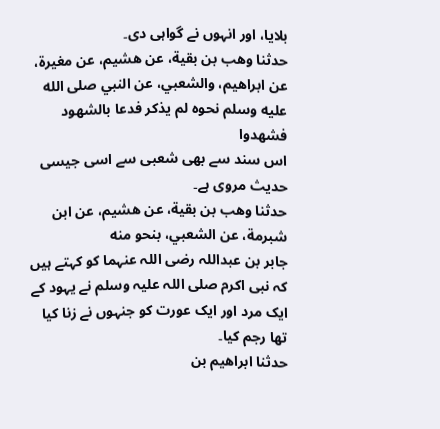بلایا، اور انہوں نے گواہی دی۔
حدثنا وهب بن بقية، عن هشيم، عن مغيرة، عن ابراهيم، والشعبي، عن النبي صلى الله عليه وسلم نحوه لم يذكر فدعا بالشهود فشهدوا
اس سند سے بھی شعبی سے اسی جیسی حدیث مروی ہے۔
حدثنا وهب بن بقية، عن هشيم، عن ابن شبرمة، عن الشعبي، بنحو منه
جابر بن عبداللہ رضی اللہ عنہما کو کہتے ہیں کہ نبی اکرم صلی اللہ علیہ وسلم نے یہود کے ایک مرد اور ایک عورت کو جنہوں نے زنا کیا تھا رجم کیا۔
حدثنا ابراهيم بن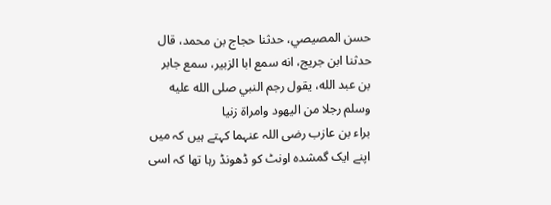حسن المصيصي، حدثنا حجاج بن محمد، قال حدثنا ابن جريج، انه سمع ابا الزبير، سمع جابر بن عبد الله، يقول رجم النبي صلى الله عليه وسلم رجلا من اليهود وامراة زنيا
براء بن عازب رضی اللہ عنہما کہتے ہیں کہ میں اپنے ایک گمشدہ اونٹ کو ڈھونڈ رہا تھا کہ اسی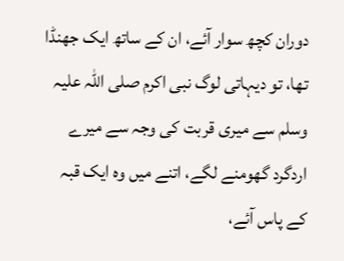دوران کچھ سوار آئے، ان کے ساتھ ایک جھنڈا تھا، تو دیہاتی لوگ نبی اکرم صلی اللہ علیہ وسلم سے میری قربت کی وجہ سے میرے اردگرد گھومنے لگے، اتنے میں وہ ایک قبہ کے پاس آئے،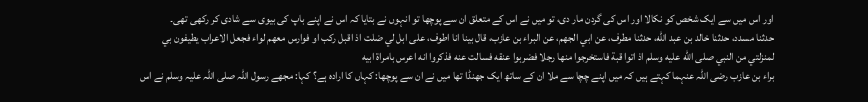اور اس میں سے ایک شخص کو نکالا اور اس کی گردن مار دی، تو میں نے اس کے متعلق ان سے پوچھا تو انہوں نے بتایا کہ اس نے اپنے باپ کی بیوی سے شادی کر رکھی تھی۔
حدثنا مسدد، حدثنا خالد بن عبد الله، حدثنا مطرف، عن ابي الجهم، عن البراء بن عازب، قال بينا انا اطوف، على ابل لي ضلت اذ اقبل ركب او فوارس معهم لواء فجعل الاعراب يطيفون بي لمنزلتي من النبي صلى الله عليه وسلم اذ اتوا قبة فاستخرجوا منها رجلا فضربوا عنقه فسالت عنه فذكروا انه اعرس بامراة ابيه
براء بن عازب رضی اللہ عنہما کہتے ہیں کہ میں اپنے چچا سے ملا ان کے ساتھ ایک جھنڈا تھا میں نے ان سے پوچھا: کہاں کا ارادہ ہے؟ کہا: مجھے رسول اللہ صلی اللہ علیہ وسلم نے اس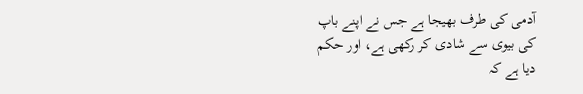آدمی کی طرف بھیجا ہے جس نے اپنے باپ کی بیوی سے شادی کر رکھی ہے، اور حکم دیا ہے کہ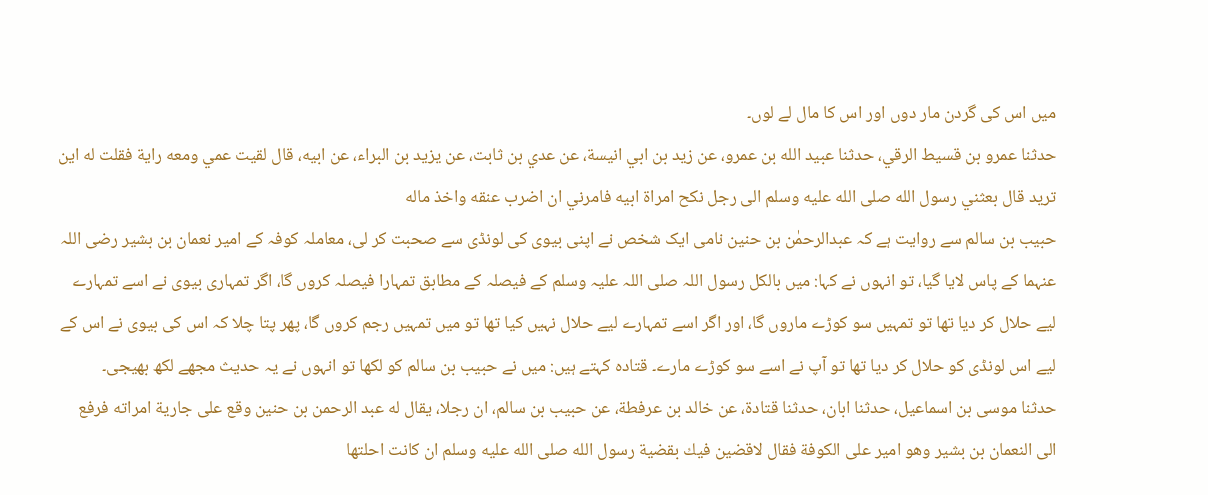میں اس کی گردن مار دوں اور اس کا مال لے لوں۔
حدثنا عمرو بن قسيط الرقي، حدثنا عبيد الله بن عمرو، عن زيد بن ابي انيسة، عن عدي بن ثابت، عن يزيد بن البراء، عن ابيه، قال لقيت عمي ومعه راية فقلت له اين تريد قال بعثني رسول الله صلى الله عليه وسلم الى رجل نكح امراة ابيه فامرني ان اضرب عنقه واخذ ماله
حبیب بن سالم سے روایت ہے کہ عبدالرحمٰن بن حنین نامی ایک شخص نے اپنی بیوی کی لونڈی سے صحبت کر لی، معاملہ کوفہ کے امیر نعمان بن بشیر رضی اللہ عنہما کے پاس لایا گیا، تو انہوں نے کہا: میں بالکل رسول اللہ صلی اللہ علیہ وسلم کے فیصلہ کے مطابق تمہارا فیصلہ کروں گا، اگر تمہاری بیوی نے اسے تمہارے لیے حلال کر دیا تھا تو تمہیں سو کوڑے ماروں گا، اور اگر اسے تمہارے لیے حلال نہیں کیا تھا تو میں تمہیں رجم کروں گا، پھر پتا چلا کہ اس کی بیوی نے اس کے لیے اس لونڈی کو حلال کر دیا تھا تو آپ نے اسے سو کوڑے مارے۔ قتادہ کہتے ہیں: میں نے حبیب بن سالم کو لکھا تو انہوں نے یہ حدیث مجھے لکھ بھیجی۔
حدثنا موسى بن اسماعيل، حدثنا ابان، حدثنا قتادة، عن خالد بن عرفطة، عن حبيب بن سالم، ان رجلا، يقال له عبد الرحمن بن حنين وقع على جارية امراته فرفع الى النعمان بن بشير وهو امير على الكوفة فقال لاقضين فيك بقضية رسول الله صلى الله عليه وسلم ان كانت احلتها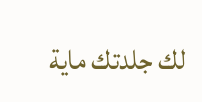لك جلدتك ماية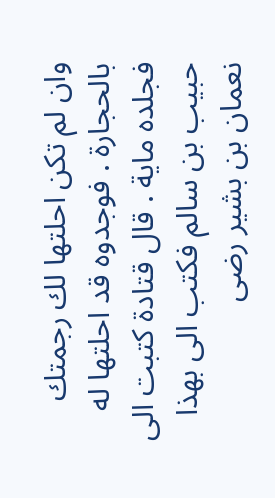وان لم تكن احلتها لك رجمتك بالحجارة . فوجدوه قد احلتها له فجلده ماية . قال قتادة كتبت الى حبيب بن سالم فكتب الى بهذا
نعمان بن بشیر رضی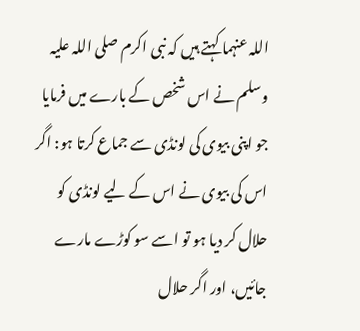اللہ عنہما کہتے ہیں کہ نبی اکرم صلی اللہ علیہ وسلم نے اس شخص کے بارے میں فرمایا جو اپنی بیوی کی لونڈی سے جماع کرتا ہو: اگر اس کی بیوی نے اس کے لیے لونڈی کو حلال کر دیا ہو تو اسے سو کوڑے مارے جائیں، اور اگر حلال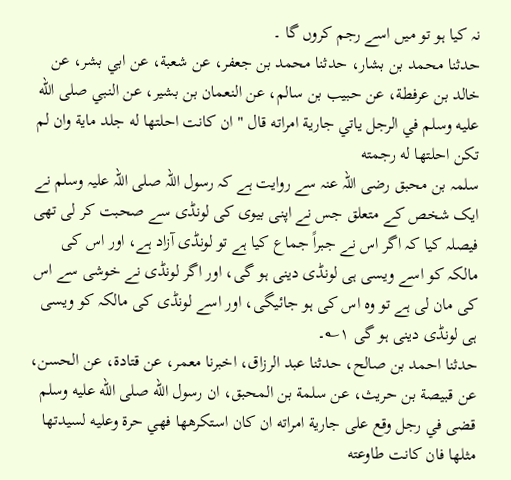نہ کیا ہو تو میں اسے رجم کروں گا ۔
حدثنا محمد بن بشار، حدثنا محمد بن جعفر، عن شعبة، عن ابي بشر، عن خالد بن عرفطة، عن حبيب بن سالم، عن النعمان بن بشير، عن النبي صلى الله عليه وسلم في الرجل ياتي جارية امراته قال " ان كانت احلتها له جلد ماية وان لم تكن احلتها له رجمته
سلمہ بن محبق رضی اللہ عنہ سے روایت ہے کہ رسول اللہ صلی اللہ علیہ وسلم نے ایک شخص کے متعلق جس نے اپنی بیوی کی لونڈی سے صحبت کر لی تھی فیصلہ کیا کہ اگر اس نے جبراً جماع کیا ہے تو لونڈی آزاد ہے، اور اس کی مالکہ کو اسے ویسی ہی لونڈی دینی ہو گی، اور اگر لونڈی نے خوشی سے اس کی مان لی ہے تو وہ اس کی ہو جائیگی، اور اسے لونڈی کی مالکہ کو ویسی ہی لونڈی دینی ہو گی ۱؎۔
حدثنا احمد بن صالح، حدثنا عبد الرزاق، اخبرنا معمر، عن قتادة، عن الحسن، عن قبيصة بن حريث، عن سلمة بن المحبق، ان رسول الله صلى الله عليه وسلم قضى في رجل وقع على جارية امراته ان كان استكرهها فهي حرة وعليه لسيدتها مثلها فان كانت طاوعته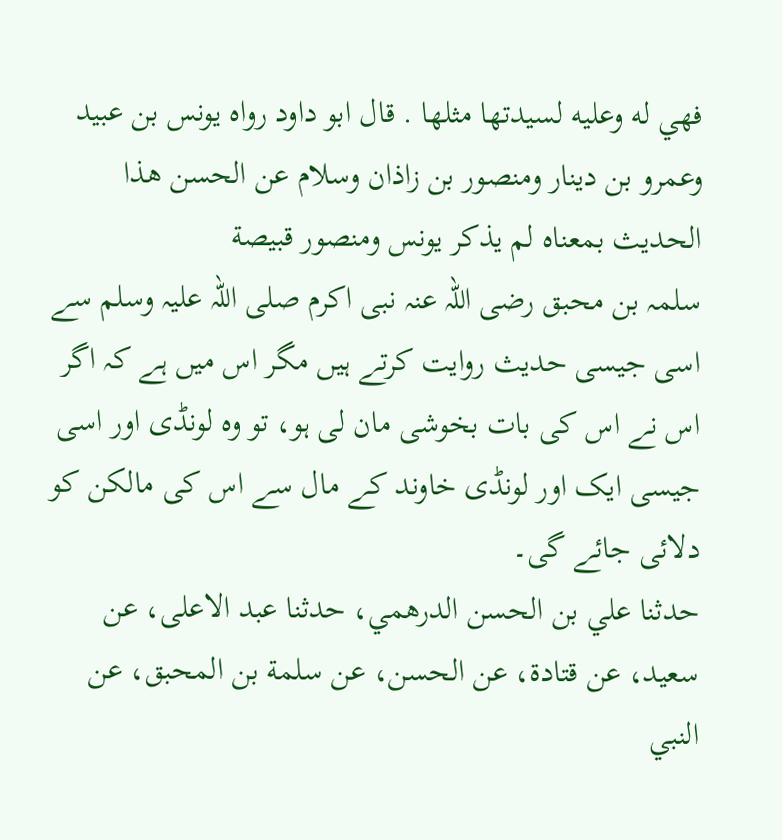فهي له وعليه لسيدتها مثلها . قال ابو داود رواه يونس بن عبيد وعمرو بن دينار ومنصور بن زاذان وسلام عن الحسن هذا الحديث بمعناه لم يذكر يونس ومنصور قبيصة
سلمہ بن محبق رضی اللہ عنہ نبی اکرم صلی اللہ علیہ وسلم سے اسی جیسی حدیث روایت کرتے ہیں مگر اس میں ہے کہ اگر اس نے اس کی بات بخوشی مان لی ہو، تو وہ لونڈی اور اسی جیسی ایک اور لونڈی خاوند کے مال سے اس کی مالکن کو دلائی جائے گی۔
حدثنا علي بن الحسن الدرهمي، حدثنا عبد الاعلى، عن سعيد، عن قتادة، عن الحسن، عن سلمة بن المحبق، عن النبي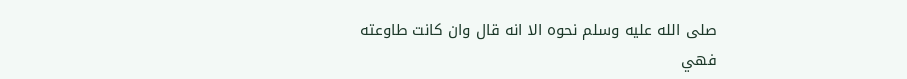صلى الله عليه وسلم نحوه الا انه قال وان كانت طاوعته فهي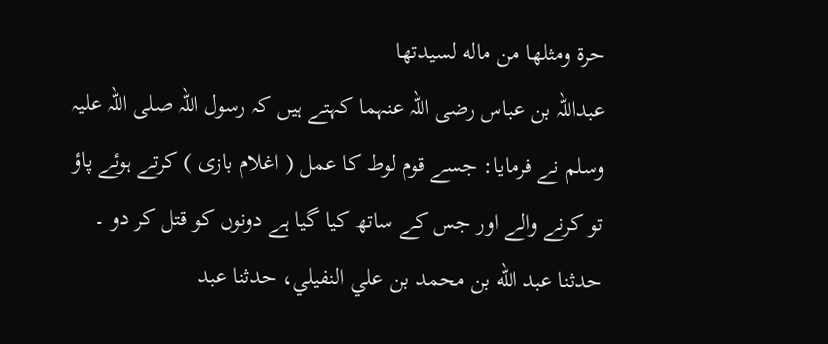حرة ومثلها من ماله لسيدتها
عبداللہ بن عباس رضی اللہ عنہما کہتے ہیں کہ رسول اللہ صلی اللہ علیہ وسلم نے فرمایا: جسے قوم لوط کا عمل ( اغلام بازی ) کرتے ہوئے پاؤ تو کرنے والے اور جس کے ساتھ کیا گیا ہے دونوں کو قتل کر دو ۔
حدثنا عبد الله بن محمد بن علي النفيلي، حدثنا عبد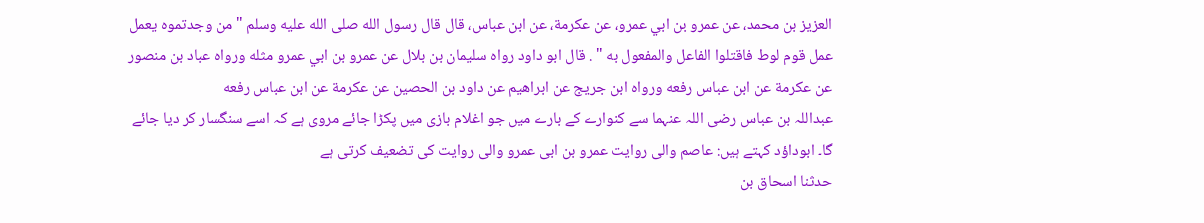العزيز بن محمد، عن عمرو بن ابي عمرو، عن عكرمة، عن ابن عباس، قال قال رسول الله صلى الله عليه وسلم " من وجدتموه يعمل عمل قوم لوط فاقتلوا الفاعل والمفعول به " . قال ابو داود رواه سليمان بن بلال عن عمرو بن ابي عمرو مثله ورواه عباد بن منصور عن عكرمة عن ابن عباس رفعه ورواه ابن جريج عن ابراهيم عن داود بن الحصين عن عكرمة عن ابن عباس رفعه
عبداللہ بن عباس رضی اللہ عنہما سے کنوارے کے بارے میں جو اغلام بازی میں پکڑا جائے مروی ہے کہ اسے سنگسار کر دیا جائے گا۔ ابوداؤد کہتے ہیں: عاصم والی روایت عمرو بن ابی عمرو والی روایت کی تضعیف کرتی ہے
حدثنا اسحاق بن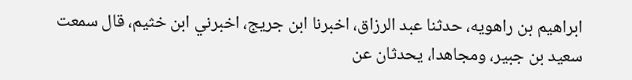ابراهيم بن راهويه، حدثنا عبد الرزاق، اخبرنا ابن جريج، اخبرني ابن خثيم، قال سمعت سعيد بن جبير، ومجاهدا، يحدثان عن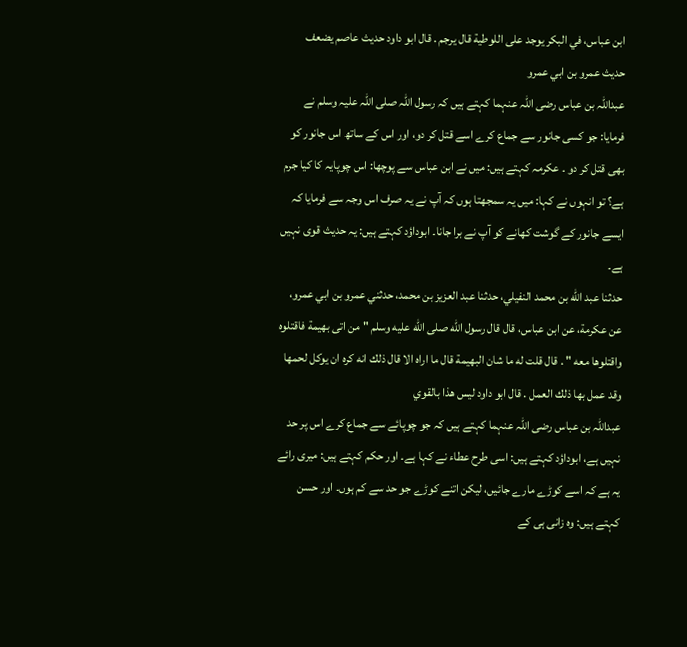ابن عباس، في البكر يوجد على اللوطية قال يرجم . قال ابو داود حديث عاصم يضعف حديث عمرو بن ابي عمرو
عبداللہ بن عباس رضی اللہ عنہما کہتے ہیں کہ رسول اللہ صلی اللہ علیہ وسلم نے فرمایا: جو کسی جانور سے جماع کرے اسے قتل کر دو، اور اس کے ساتھ اس جانور کو بھی قتل کر دو ۔ عکرمہ کہتے ہیں: میں نے ابن عباس سے پوچھا: اس چوپایہ کا کیا جرم ہے؟ تو انہوں نے کہا: میں یہ سمجھتا ہوں کہ آپ نے یہ صرف اس وجہ سے فرمایا کہ ایسے جانور کے گوشت کھانے کو آپ نے برا جانا۔ ابوداؤد کہتے ہیں: یہ حدیث قوی نہیں ہے۔
حدثنا عبد الله بن محمد النفيلي، حدثنا عبد العزيز بن محمد، حدثني عمرو بن ابي عمرو، عن عكرمة، عن ابن عباس، قال قال رسول الله صلى الله عليه وسلم " من اتى بهيمة فاقتلوه واقتلوها معه " . قال قلت له ما شان البهيمة قال ما اراه الا قال ذلك انه كره ان يوكل لحمها وقد عمل بها ذلك العمل . قال ابو داود ليس هذا بالقوي
عبداللہ بن عباس رضی اللہ عنہما کہتے ہیں کہ جو چوپائے سے جماع کرے اس پر حد نہیں ہے، ابوداؤد کہتے ہیں: اسی طرح عطاء نے کہا ہے۔ اور حکم کہتے ہیں: میری رائے یہ ہے کہ اسے کوڑے مارے جائیں، لیکن اتنے کوڑے جو حد سے کم ہوں۔ اور حسن کہتے ہیں: وہ زانی ہی کے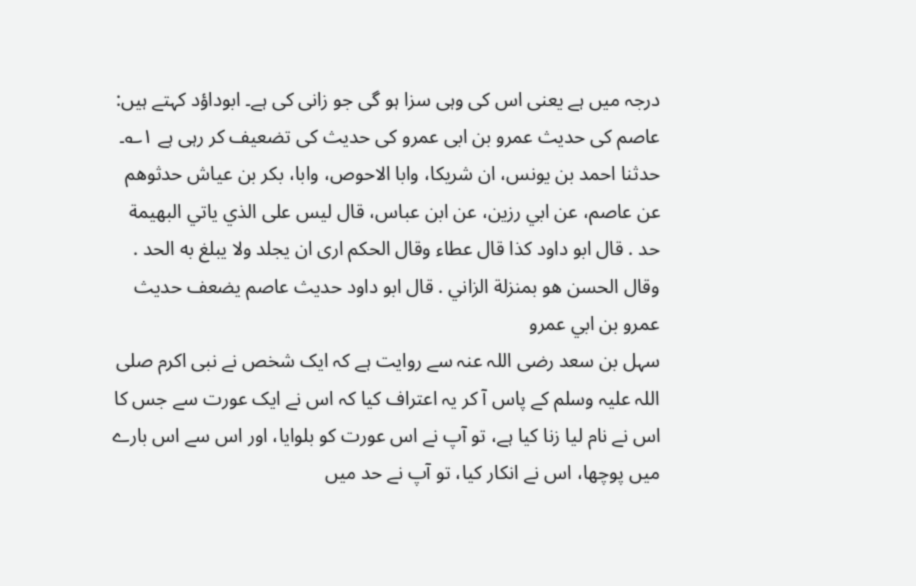درجہ میں ہے یعنی اس کی وہی سزا ہو گی جو زانی کی ہے۔ ابوداؤد کہتے ہیں: عاصم کی حدیث عمرو بن ابی عمرو کی حدیث کی تضعیف کر رہی ہے ۱؎۔
حدثنا احمد بن يونس، ان شريكا، وابا الاحوص، وابا، بكر بن عياش حدثوهم عن عاصم، عن ابي رزين، عن ابن عباس، قال ليس على الذي ياتي البهيمة حد . قال ابو داود كذا قال عطاء وقال الحكم ارى ان يجلد ولا يبلغ به الحد . وقال الحسن هو بمنزلة الزاني . قال ابو داود حديث عاصم يضعف حديث عمرو بن ابي عمرو
سہل بن سعد رضی اللہ عنہ سے روایت ہے کہ ایک شخص نے نبی اکرم صلی اللہ علیہ وسلم کے پاس آ کر یہ اعتراف کیا کہ اس نے ایک عورت سے جس کا اس نے نام لیا زنا کیا ہے، تو آپ نے اس عورت کو بلوایا، اور اس سے اس بارے میں پوچھا، اس نے انکار کیا، تو آپ نے حد میں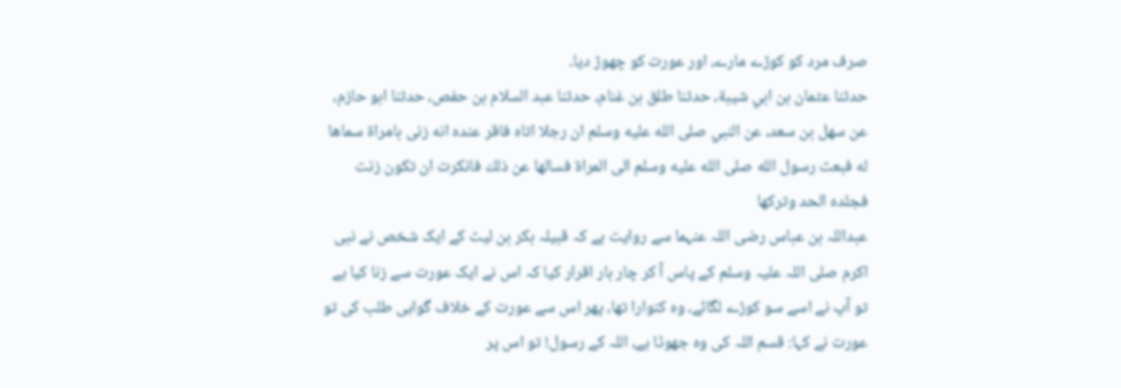صرف مرد کو کوڑے مارے، اور عورت کو چھوڑ دیا۔
حدثنا عثمان بن ابي شيبة، حدثنا طلق بن غنام، حدثنا عبد السلام بن حفص، حدثنا ابو حازم، عن سهل بن سعد، عن النبي صلى الله عليه وسلم ان رجلا اتاه فاقر عنده انه زنى بامراة سماها له فبعث رسول الله صلى الله عليه وسلم الى المراة فسالها عن ذلك فانكرت ان تكون زنت فجلده الحد وتركها
عبداللہ بن عباس رضی اللہ عنہما سے روایت ہے کہ قبیلہ بکر بن لیث کے ایک شخص نے نبی اکرم صلی اللہ علیہ وسلم کے پاس آ کر چار بار اقرار کیا کہ اس نے ایک عورت سے زنا کیا ہے تو آپ نے اسے سو کوڑے لگائے، وہ کنوارا تھا، پھر اس سے عورت کے خلاف گواہی طلب کی تو عورت نے کہا: قسم اللہ کی وہ جھوٹا ہے، اللہ کے رسول! تو اس پر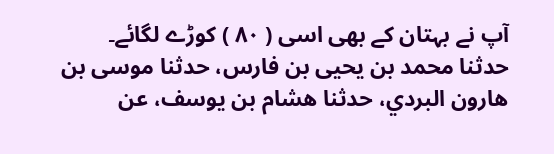آپ نے بہتان کے بھی اسی ( ۸۰ ) کوڑے لگائے۔
حدثنا محمد بن يحيى بن فارس، حدثنا موسى بن هارون البردي، حدثنا هشام بن يوسف، عن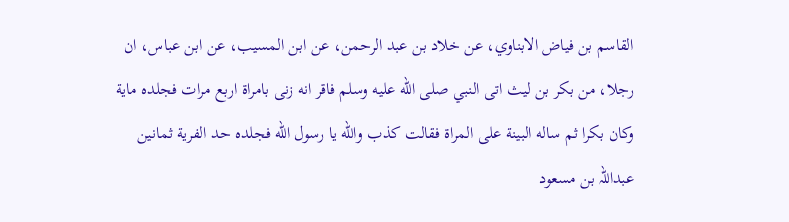القاسم بن فياض الابناوي، عن خلاد بن عبد الرحمن، عن ابن المسيب، عن ابن عباس، ان رجلا، من بكر بن ليث اتى النبي صلى الله عليه وسلم فاقر انه زنى بامراة اربع مرات فجلده ماية وكان بكرا ثم ساله البينة على المراة فقالت كذب والله يا رسول الله فجلده حد الفرية ثمانين
عبداللہ بن مسعود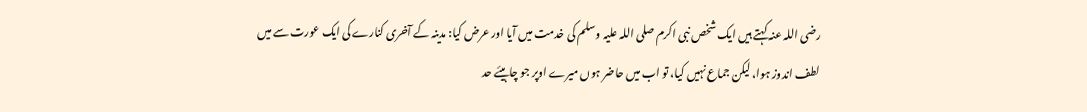رضی اللہ عنہ کہتے ہیں ایک شخص نبی اکرم صلی اللہ علیہ وسلم کی خدمت میں آیا اور عرض کیا: مدینہ کے آخری کنارے کی ایک عورت سے میں لطف اندوز ہوا، لیکن جماع نہیں کیا، تو اب میں حاضر ہوں میرے اوپر جو چاہیئے حد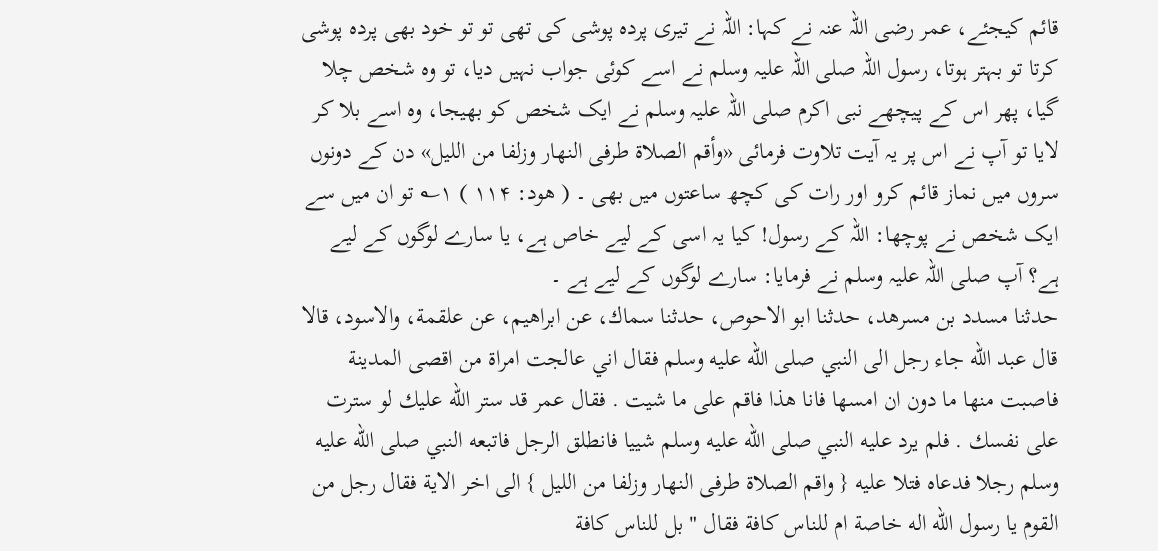قائم کیجئے، عمر رضی اللہ عنہ نے کہا: اللہ نے تیری پردہ پوشی کی تھی تو تو خود بھی پردہ پوشی کرتا تو بہتر ہوتا، رسول اللہ صلی اللہ علیہ وسلم نے اسے کوئی جواب نہیں دیا، تو وہ شخص چلا گیا، پھر اس کے پیچھے نبی اکرم صلی اللہ علیہ وسلم نے ایک شخص کو بھیجا، وہ اسے بلا کر لایا تو آپ نے اس پر یہ آیت تلاوت فرمائی «وأقم الصلاة طرفى النهار وزلفا من الليل» دن کے دونوں سروں میں نماز قائم کرو اور رات کی کچھ ساعتوں میں بھی ۔ ( ھود: ۱۱۴ ) ۱؎ تو ان میں سے ایک شخص نے پوچھا: اللہ کے رسول! کیا یہ اسی کے لیے خاص ہے، یا سارے لوگوں کے لیے ہے؟ آپ صلی اللہ علیہ وسلم نے فرمایا: سارے لوگوں کے لیے ہے ۔
حدثنا مسدد بن مسرهد، حدثنا ابو الاحوص، حدثنا سماك، عن ابراهيم، عن علقمة، والاسود، قالا قال عبد الله جاء رجل الى النبي صلى الله عليه وسلم فقال اني عالجت امراة من اقصى المدينة فاصبت منها ما دون ان امسها فانا هذا فاقم على ما شيت . فقال عمر قد ستر الله عليك لو سترت على نفسك . فلم يرد عليه النبي صلى الله عليه وسلم شييا فانطلق الرجل فاتبعه النبي صلى الله عليه وسلم رجلا فدعاه فتلا عليه { واقم الصلاة طرفى النهار وزلفا من الليل } الى اخر الاية فقال رجل من القوم يا رسول الله اله خاصة ام للناس كافة فقال " بل للناس كافة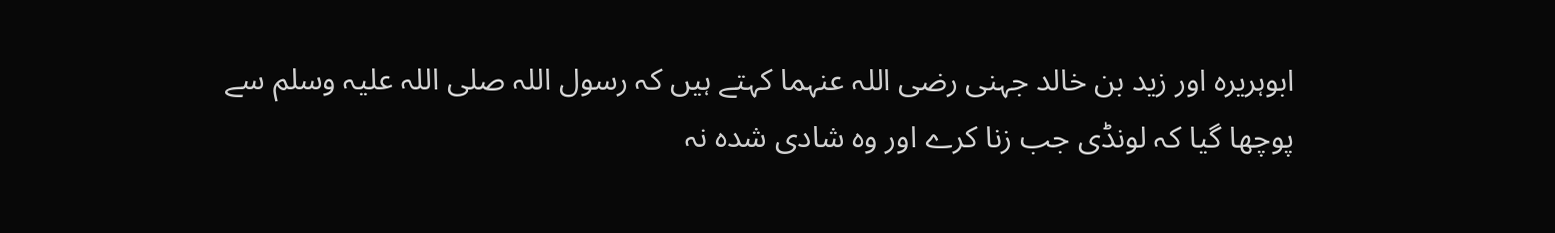ابوہریرہ اور زید بن خالد جہنی رضی اللہ عنہما کہتے ہیں کہ رسول اللہ صلی اللہ علیہ وسلم سے پوچھا گیا کہ لونڈی جب زنا کرے اور وہ شادی شدہ نہ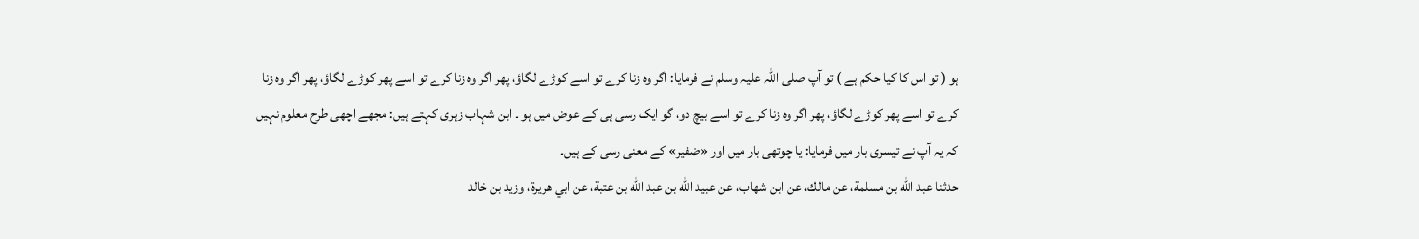ہو ( تو اس کا کیا حکم ہے ) تو آپ صلی اللہ علیہ وسلم نے فرمایا: اگر وہ زنا کرے تو اسے کوڑے لگاؤ، پھر اگر وہ زنا کرے تو اسے پھر کوڑے لگاؤ، پھر اگر وہ زنا کرے تو اسے پھر کوڑے لگاؤ، پھر اگر وہ زنا کرے تو اسے بیچ دو، گو ایک رسی ہی کے عوض میں ہو ۔ ابن شہاب زہری کہتے ہیں: مجھے اچھی طرح معلوم نہیں کہ یہ آپ نے تیسری بار میں فرمایا: یا چوتھی بار میں اور «ضفیر» کے معنی رسی کے ہیں۔
حدثنا عبد الله بن مسلمة، عن مالك، عن ابن شهاب، عن عبيد الله بن عبد الله بن عتبة، عن ابي هريرة، وزيد بن خالد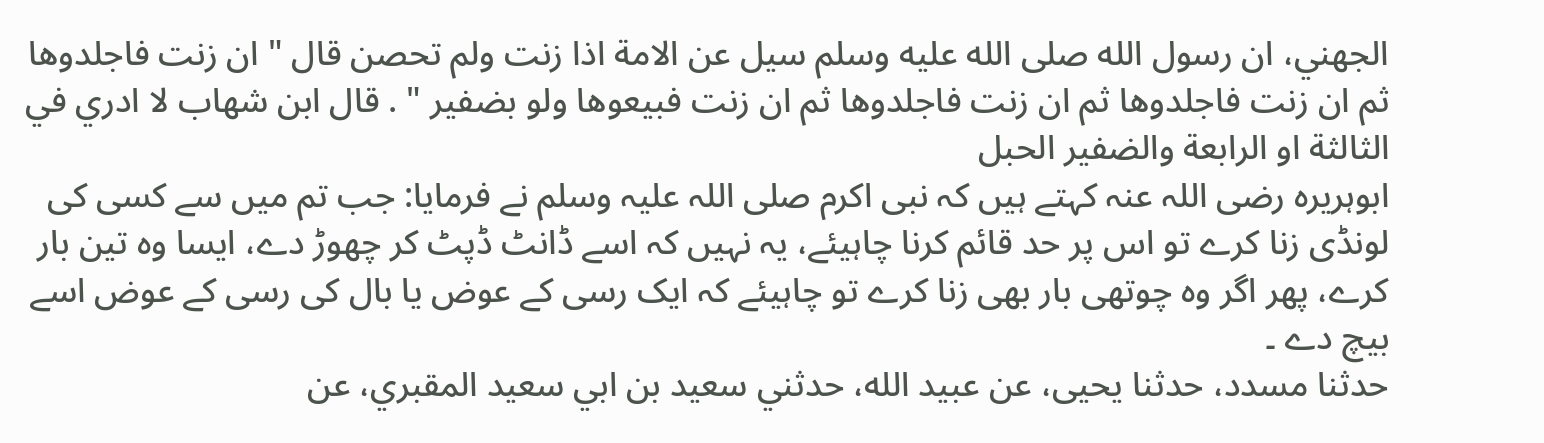الجهني، ان رسول الله صلى الله عليه وسلم سيل عن الامة اذا زنت ولم تحصن قال " ان زنت فاجلدوها ثم ان زنت فاجلدوها ثم ان زنت فاجلدوها ثم ان زنت فبيعوها ولو بضفير " . قال ابن شهاب لا ادري في الثالثة او الرابعة والضفير الحبل
ابوہریرہ رضی اللہ عنہ کہتے ہیں کہ نبی اکرم صلی اللہ علیہ وسلم نے فرمایا: جب تم میں سے کسی کی لونڈی زنا کرے تو اس پر حد قائم کرنا چاہیئے، یہ نہیں کہ اسے ڈانٹ ڈپٹ کر چھوڑ دے، ایسا وہ تین بار کرے، پھر اگر وہ چوتھی بار بھی زنا کرے تو چاہیئے کہ ایک رسی کے عوض یا بال کی رسی کے عوض اسے بیچ دے ۔
حدثنا مسدد، حدثنا يحيى، عن عبيد الله، حدثني سعيد بن ابي سعيد المقبري، عن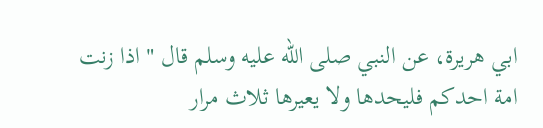ابي هريرة، عن النبي صلى الله عليه وسلم قال " اذا زنت امة احدكم فليحدها ولا يعيرها ثلاث مرار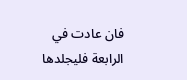فان عادت في الرابعة فليجلدها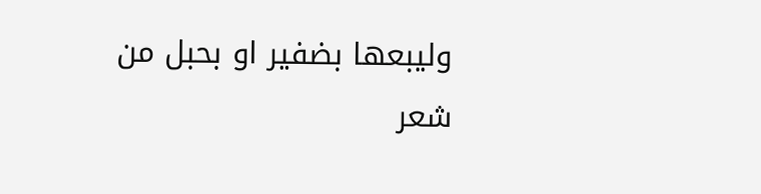وليبعها بضفير او بحبل من شعر